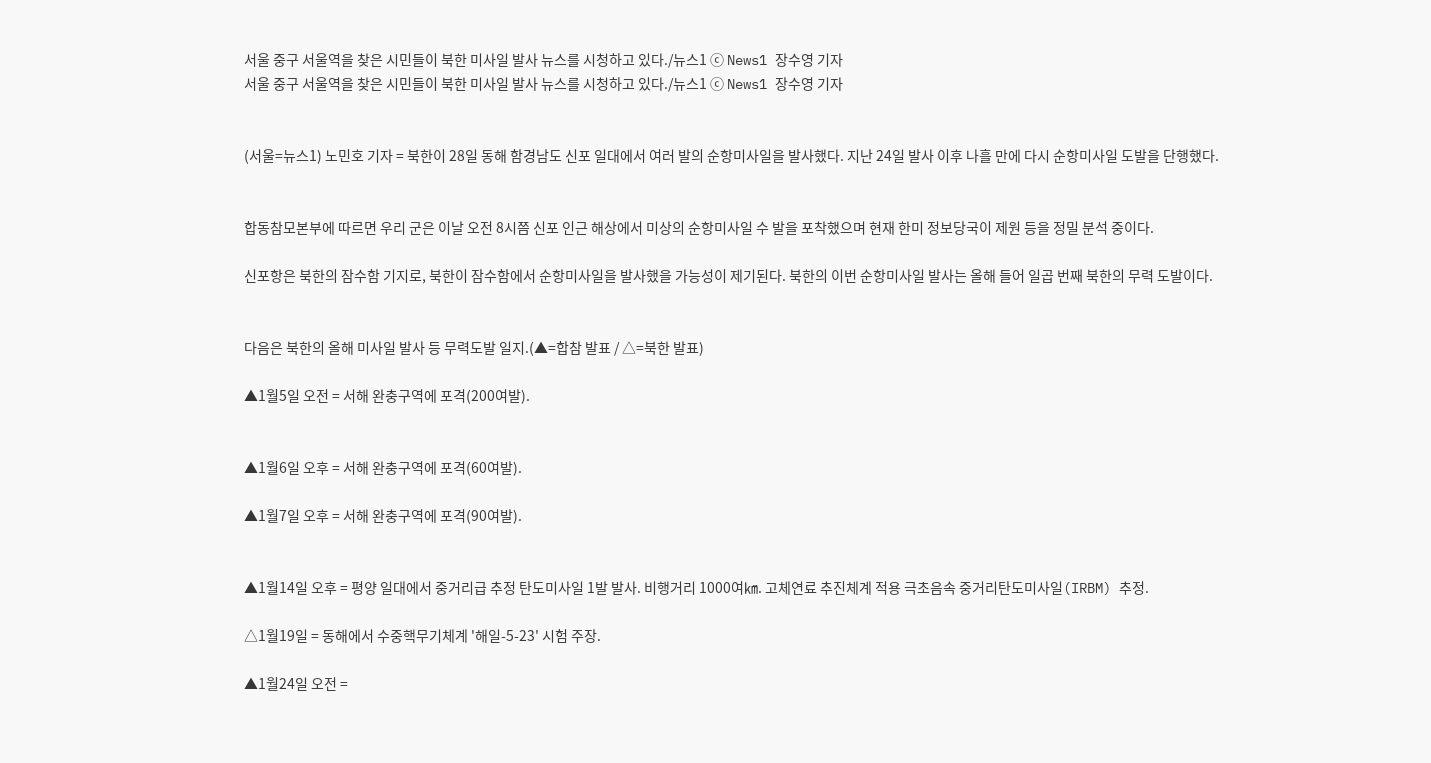서울 중구 서울역을 찾은 시민들이 북한 미사일 발사 뉴스를 시청하고 있다./뉴스1 ⓒ News1 장수영 기자
서울 중구 서울역을 찾은 시민들이 북한 미사일 발사 뉴스를 시청하고 있다./뉴스1 ⓒ News1 장수영 기자


(서울=뉴스1) 노민호 기자 = 북한이 28일 동해 함경남도 신포 일대에서 여러 발의 순항미사일을 발사했다. 지난 24일 발사 이후 나흘 만에 다시 순항미사일 도발을 단행했다.


합동참모본부에 따르면 우리 군은 이날 오전 8시쯤 신포 인근 해상에서 미상의 순항미사일 수 발을 포착했으며 현재 한미 정보당국이 제원 등을 정밀 분석 중이다.

신포항은 북한의 잠수함 기지로, 북한이 잠수함에서 순항미사일을 발사했을 가능성이 제기된다. 북한의 이번 순항미사일 발사는 올해 들어 일곱 번째 북한의 무력 도발이다.


다음은 북한의 올해 미사일 발사 등 무력도발 일지.(▲=합참 발표 / △=북한 발표)

▲1월5일 오전 = 서해 완충구역에 포격(200여발).


▲1월6일 오후 = 서해 완충구역에 포격(60여발).

▲1월7일 오후 = 서해 완충구역에 포격(90여발).


▲1월14일 오후 = 평양 일대에서 중거리급 추정 탄도미사일 1발 발사. 비행거리 1000여㎞. 고체연료 추진체계 적용 극초음속 중거리탄도미사일(IRBM) 추정.

△1월19일 = 동해에서 수중핵무기체계 '해일-5-23' 시험 주장.

▲1월24일 오전 =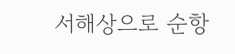서해상으로 순항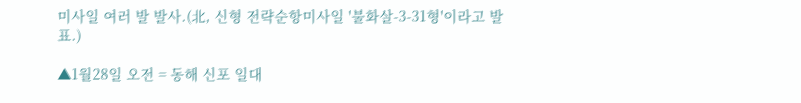미사일 여러 발 발사.(北, 신형 전략순항미사일 '불화살-3-31형'이라고 발표.)

▲1월28일 오전 = 동해 신포 일대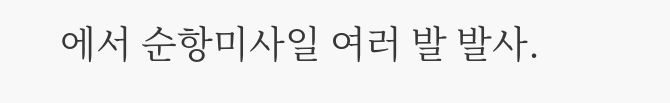에서 순항미사일 여러 발 발사.